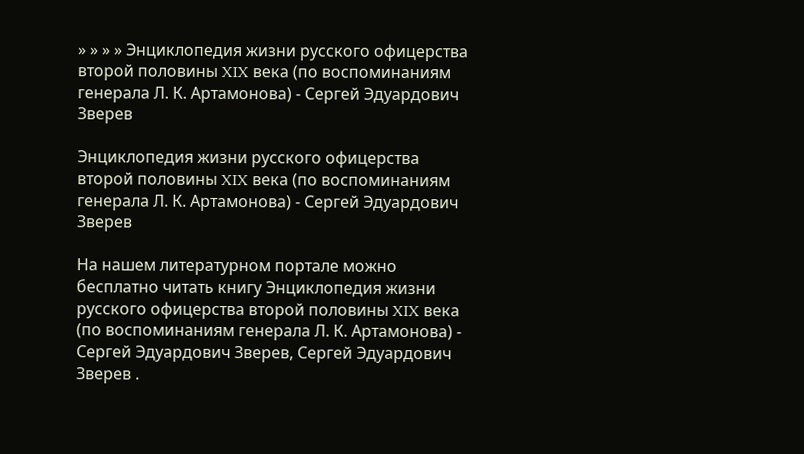» » » » Энциклопедия жизни русского офицерства второй половины XIX века (по воспоминаниям генерала Л. К. Артамонова) - Сергей Эдуардович Зверев

Энциклопедия жизни русского офицерства второй половины XIX века (по воспоминаниям генерала Л. К. Артамонова) - Сергей Эдуардович Зверев

На нашем литературном портале можно бесплатно читать книгу Энциклопедия жизни русского офицерства второй половины XIX века (по воспоминаниям генерала Л. К. Артамонова) - Сергей Эдуардович Зверев, Сергей Эдуардович Зверев .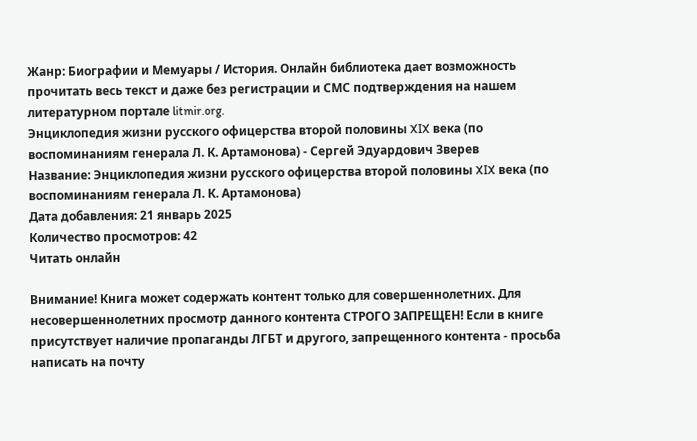Жанр: Биографии и Мемуары / История. Онлайн библиотека дает возможность прочитать весь текст и даже без регистрации и СМС подтверждения на нашем литературном портале litmir.org.
Энциклопедия жизни русского офицерства второй половины XIX века (по воспоминаниям генерала Л. К. Артамонова) - Сергей Эдуардович Зверев
Название: Энциклопедия жизни русского офицерства второй половины XIX века (по воспоминаниям генерала Л. К. Артамонова)
Дата добавления: 21 январь 2025
Количество просмотров: 42
Читать онлайн

Внимание! Книга может содержать контент только для совершеннолетних. Для несовершеннолетних просмотр данного контента СТРОГО ЗАПРЕЩЕН! Если в книге присутствует наличие пропаганды ЛГБТ и другого, запрещенного контента - просьба написать на почту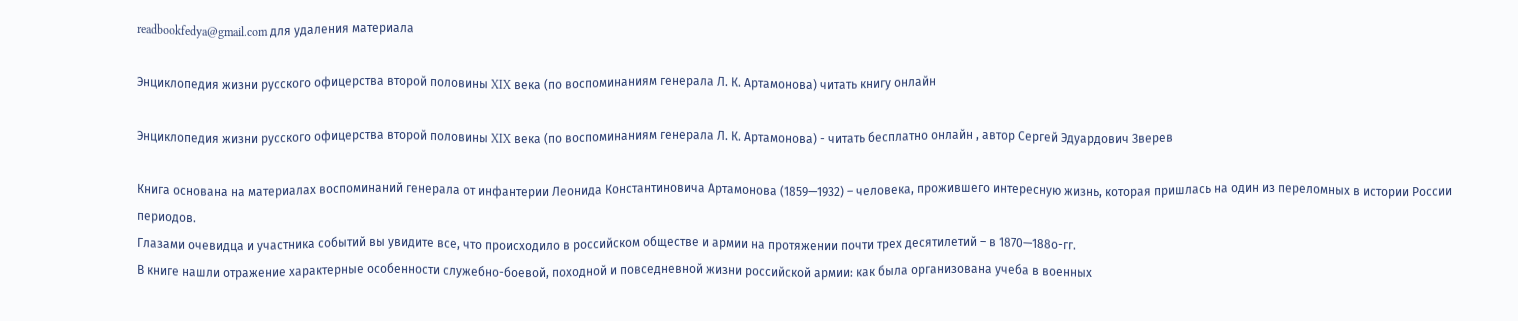readbookfedya@gmail.com для удаления материала

Энциклопедия жизни русского офицерства второй половины XIX века (по воспоминаниям генерала Л. К. Артамонова) читать книгу онлайн

Энциклопедия жизни русского офицерства второй половины XIX века (по воспоминаниям генерала Л. К. Артамонова) - читать бесплатно онлайн , автор Сергей Эдуардович Зверев

Книга основана на материалах воспоминаний генерала от инфантерии Леонида Константиновича Артамонова (1859—1932) – человека, прожившего интересную жизнь, которая пришлась на один из переломных в истории России периодов.
Глазами очевидца и участника событий вы увидите все, что происходило в российском обществе и армии на протяжении почти трех десятилетий – в 1870—188о-гг.
В книге нашли отражение характерные особенности служебно-боевой, походной и повседневной жизни российской армии: как была организована учеба в военных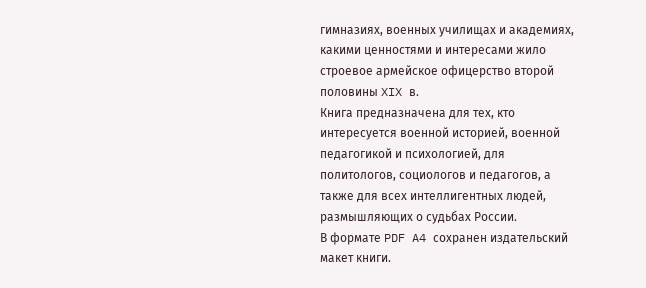гимназиях, военных училищах и академиях, какими ценностями и интересами жило строевое армейское офицерство второй половины XIX в.
Книга предназначена для тех, кто интересуется военной историей, военной педагогикой и психологией, для политологов, социологов и педагогов, а также для всех интеллигентных людей, размышляющих о судьбах России.
В формате PDF A4 сохранен издательский макет книги.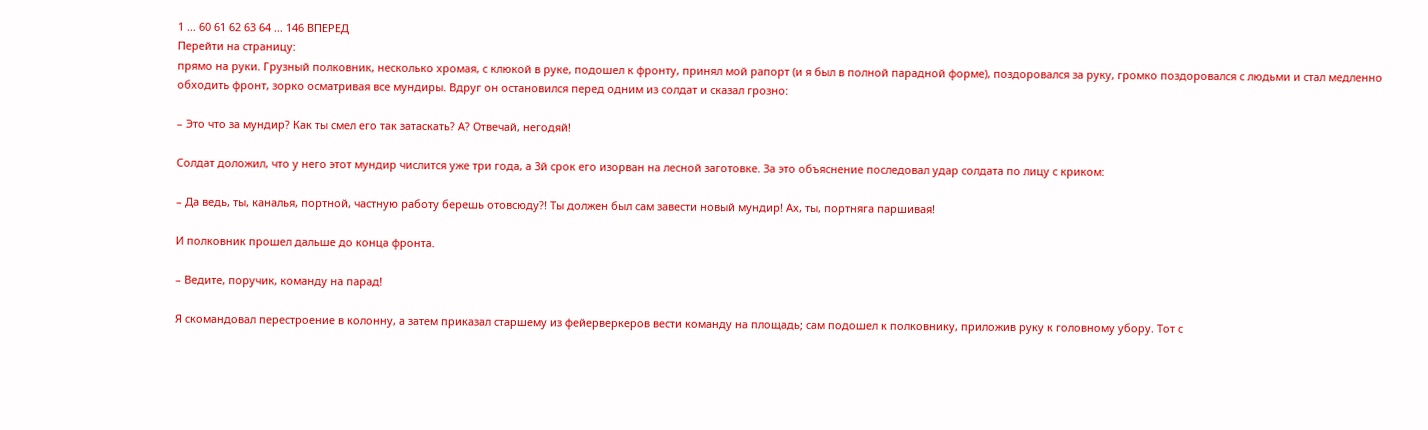1 ... 60 61 62 63 64 ... 146 ВПЕРЕД
Перейти на страницу:
прямо на руки. Грузный полковник, несколько хромая, с клюкой в руке, подошел к фронту, принял мой рапорт (и я был в полной парадной форме), поздоровался за руку, громко поздоровался с людьми и стал медленно обходить фронт, зорко осматривая все мундиры. Вдруг он остановился перед одним из солдат и сказал грозно:

– Это что за мундир? Как ты смел его так затаскать? А? Отвечай, негодяй!

Солдат доложил, что у него этот мундир числится уже три года, а 3й срок его изорван на лесной заготовке. За это объяснение последовал удар солдата по лицу с криком:

– Да ведь, ты, каналья, портной, частную работу берешь отовсюду?! Ты должен был сам завести новый мундир! Ах, ты, портняга паршивая!

И полковник прошел дальше до конца фронта.

– Ведите, поручик, команду на парад!

Я скомандовал перестроение в колонну, а затем приказал старшему из фейерверкеров вести команду на площадь; сам подошел к полковнику, приложив руку к головному убору. Тот с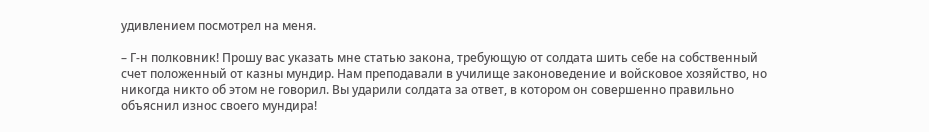удивлением посмотрел на меня.

– Г-н полковник! Прошу вас указать мне статью закона, требующую от солдата шить себе на собственный счет положенный от казны мундир. Нам преподавали в училище законоведение и войсковое хозяйство, но никогда никто об этом не говорил. Вы ударили солдата за ответ, в котором он совершенно правильно объяснил износ своего мундира!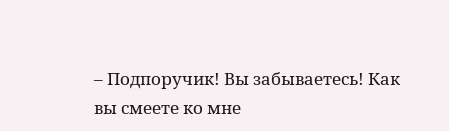– Подпоручик! Вы забываетесь! Как вы смеете ко мне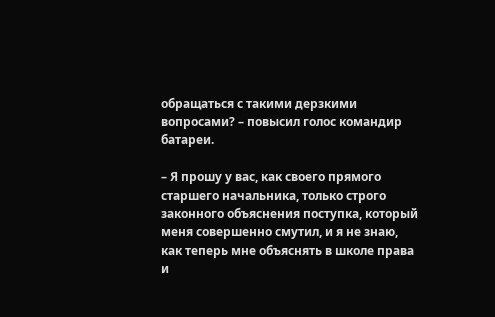обращаться с такими дерзкими вопросами? – повысил голос командир батареи.

– Я прошу у вас, как своего прямого старшего начальника, только строго законного объяснения поступка, который меня совершенно смутил, и я не знаю, как теперь мне объяснять в школе права и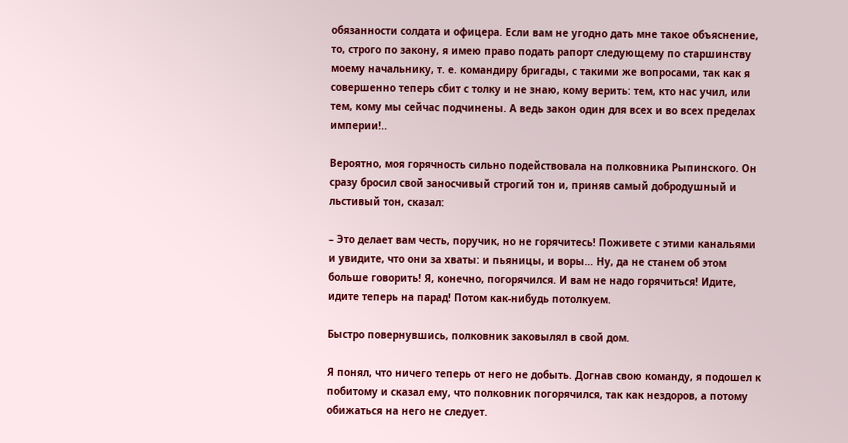обязанности солдата и офицера. Если вам не угодно дать мне такое объяснение, то, строго по закону, я имею право подать рапорт следующему по старшинству моему начальнику, т. е. командиру бригады, с такими же вопросами, так как я совершенно теперь сбит с толку и не знаю, кому верить: тем, кто нас учил, или тем, кому мы сейчас подчинены. А ведь закон один для всех и во всех пределах империи!..

Вероятно, моя горячность сильно подействовала на полковника Рыпинского. Он сразу бросил свой заносчивый строгий тон и, приняв самый добродушный и льстивый тон, сказал:

– Это делает вам честь, поручик, но не горячитесь! Поживете с этими канальями и увидите, что они за хваты: и пьяницы, и воры… Ну, да не станем об этом больше говорить! Я, конечно, погорячился. И вам не надо горячиться! Идите, идите теперь на парад! Потом как-нибудь потолкуем.

Быстро повернувшись, полковник заковылял в свой дом.

Я понял, что ничего теперь от него не добыть. Догнав свою команду, я подошел к побитому и сказал ему, что полковник погорячился, так как нездоров, а потому обижаться на него не следует.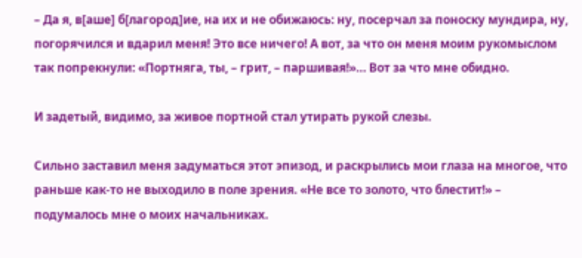– Да я, в[аше] б[лагород]ие, на их и не обижаюсь: ну, посерчал за поноску мундира, ну, погорячился и вдарил меня! Это все ничего! А вот, за что он меня моим рукомыслом так попрекнули: «Портняга, ты, – грит, – паршивая!»… Вот за что мне обидно.

И задетый, видимо, за живое портной стал утирать рукой слезы.

Сильно заставил меня задуматься этот эпизод, и раскрылись мои глаза на многое, что раньше как-то не выходило в поле зрения. «Не все то золото, что блестит!» – подумалось мне о моих начальниках.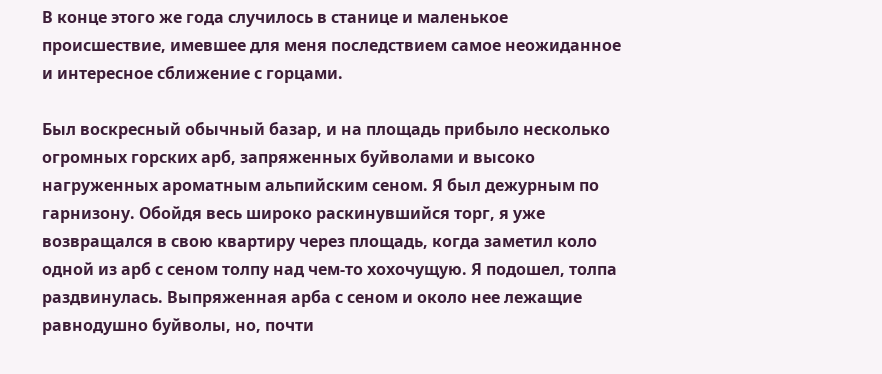В конце этого же года случилось в станице и маленькое происшествие, имевшее для меня последствием самое неожиданное и интересное сближение с горцами.

Был воскресный обычный базар, и на площадь прибыло несколько огромных горских арб, запряженных буйволами и высоко нагруженных ароматным альпийским сеном. Я был дежурным по гарнизону. Обойдя весь широко раскинувшийся торг, я уже возвращался в свою квартиру через площадь, когда заметил коло одной из арб с сеном толпу над чем-то хохочущую. Я подошел, толпа раздвинулась. Выпряженная арба с сеном и около нее лежащие равнодушно буйволы, но, почти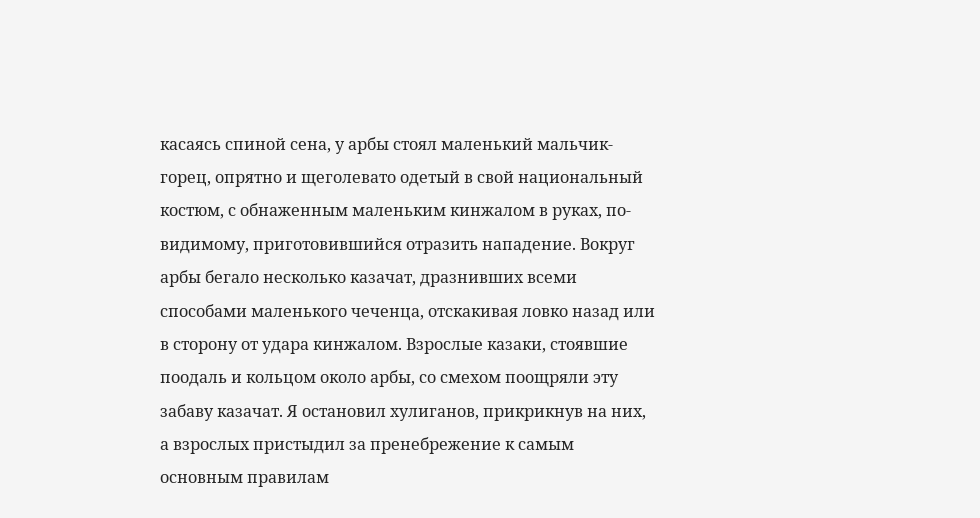касаясь спиной сена, у арбы стоял маленький мальчик-горец, опрятно и щеголевато одетый в свой национальный костюм, с обнаженным маленьким кинжалом в руках, по-видимому, приготовившийся отразить нападение. Вокруг арбы бегало несколько казачат, дразнивших всеми способами маленького чеченца, отскакивая ловко назад или в сторону от удара кинжалом. Взрослые казаки, стоявшие поодаль и кольцом около арбы, со смехом поощряли эту забаву казачат. Я остановил хулиганов, прикрикнув на них, а взрослых пристыдил за пренебрежение к самым основным правилам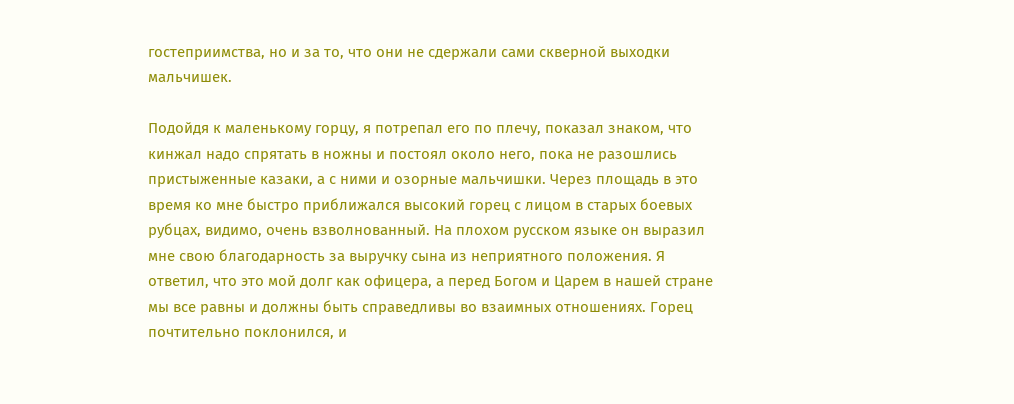гостеприимства, но и за то, что они не сдержали сами скверной выходки мальчишек.

Подойдя к маленькому горцу, я потрепал его по плечу, показал знаком, что кинжал надо спрятать в ножны и постоял около него, пока не разошлись пристыженные казаки, а с ними и озорные мальчишки. Через площадь в это время ко мне быстро приближался высокий горец с лицом в старых боевых рубцах, видимо, очень взволнованный. На плохом русском языке он выразил мне свою благодарность за выручку сына из неприятного положения. Я ответил, что это мой долг как офицера, а перед Богом и Царем в нашей стране мы все равны и должны быть справедливы во взаимных отношениях. Горец почтительно поклонился, и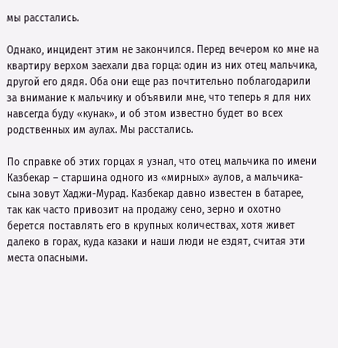мы расстались.

Однако, инцидент этим не закончился. Перед вечером ко мне на квартиру верхом заехали два горца: один из них отец мальчика, другой его дядя. Оба они еще раз почтительно поблагодарили за внимание к мальчику и объявили мне, что теперь я для них навсегда буду «кунак», и об этом известно будет во всех родственных им аулах. Мы расстались.

По справке об этих горцах я узнал, что отец мальчика по имени Казбекар – старшина одного из «мирных» аулов, а мальчика-сына зовут Хаджи-Мурад. Казбекар давно известен в батарее, так как часто привозит на продажу сено, зерно и охотно берется поставлять его в крупных количествах, хотя живет далеко в горах, куда казаки и наши люди не ездят, считая эти места опасными.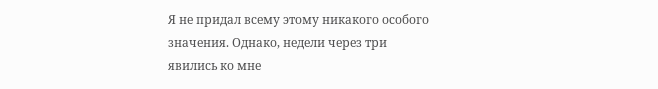Я не придал всему этому никакого особого значения. Однако, недели через три явились ко мне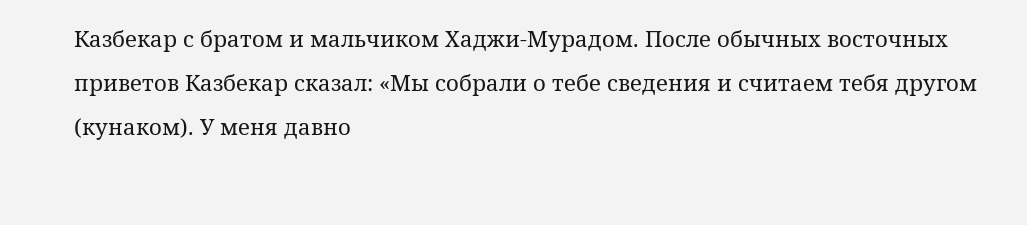Казбекар с братом и мальчиком Хаджи-Мурадом. После обычных восточных приветов Казбекар сказал: «Мы собрали о тебе сведения и считаем тебя другом (кунаком). У меня давно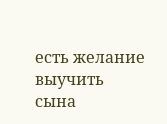есть желание выучить сына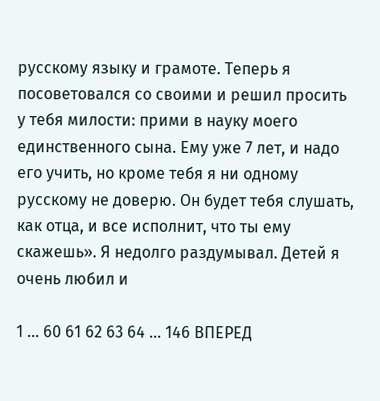русскому языку и грамоте. Теперь я посоветовался со своими и решил просить у тебя милости: прими в науку моего единственного сына. Ему уже 7 лет, и надо его учить, но кроме тебя я ни одному русскому не доверю. Он будет тебя слушать, как отца, и все исполнит, что ты ему скажешь». Я недолго раздумывал. Детей я очень любил и

1 ... 60 61 62 63 64 ... 146 ВПЕРЕД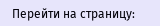Перейти на страницу: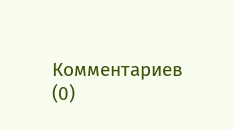Комментариев (0)